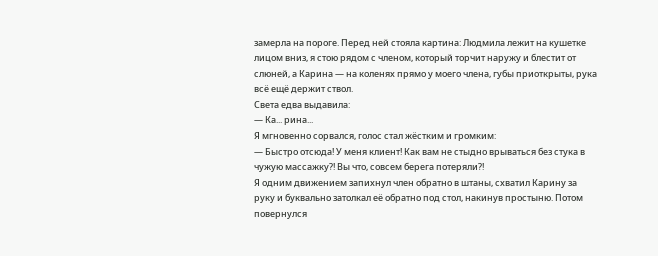замерла на пороге. Перед ней стояла картина: Людмила лежит на кушетке лицом вниз, я стою рядом с членом, который торчит наружу и блестит от слюней, а Карина — на коленях прямо у моего члена, губы приоткрыты, рука всё ещё держит ствол.
Света едва выдавила:
— Ка... рина...
Я мгновенно сорвался, голос стал жёстким и громким:
— Быстро отсюда! У меня клиент! Как вам не стыдно врываться без стука в чужую массажку?! Вы что, совсем берега потеряли?!
Я одним движением запихнул член обратно в штаны, схватил Карину за руку и буквально затолкал её обратно под стол, накинув простыню. Потом повернулся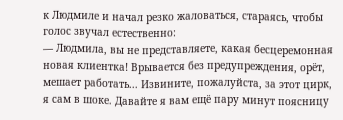к Людмиле и начал резко жаловаться, стараясь, чтобы голос звучал естественно:
— Людмила, вы не представляете, какая бесцеремонная новая клиентка! Врывается без предупреждения, орёт, мешает работать... Извините, пожалуйста, за этот цирк, я сам в шоке. Давайте я вам ещё пару минут поясницу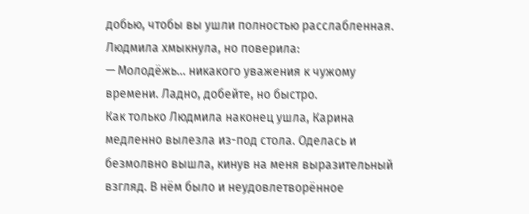добью, чтобы вы ушли полностью расслабленная.
Людмила хмыкнула, но поверила:
— Молодёжь... никакого уважения к чужому времени. Ладно, добейте, но быстро.
Как только Людмила наконец ушла, Карина медленно вылезла из-под стола. Оделась и безмолвно вышла, кинув на меня выразительный взгляд. В нём было и неудовлетворённое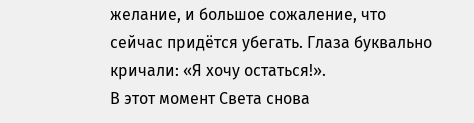желание, и большое сожаление, что сейчас придётся убегать. Глаза буквально кричали: «Я хочу остаться!».
В этот момент Света снова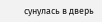сунулась в дверь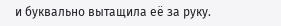и буквально вытащила её за руку.